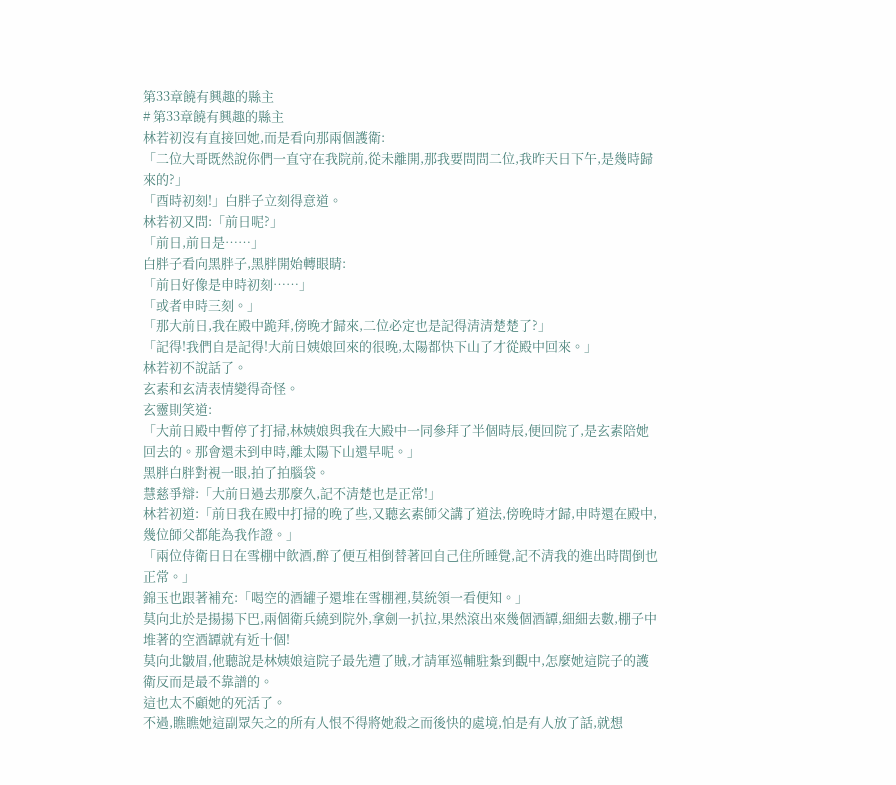第33章饒有興趣的縣主
# 第33章饒有興趣的縣主
林若初沒有直接回她,而是看向那兩個護衛:
「二位大哥既然說你們一直守在我院前,從未離開,那我要問問二位,我昨天日下午,是幾時歸來的?」
「酉時初刻!」白胖子立刻得意道。
林若初又問:「前日呢?」
「前日,前日是……」
白胖子看向黑胖子,黑胖開始轉眼睛:
「前日好像是申時初刻……」
「或者申時三刻。」
「那大前日,我在殿中跪拜,傍晚才歸來,二位必定也是記得清清楚楚了?」
「記得!我們自是記得!大前日姨娘回來的很晚,太陽都快下山了才從殿中回來。」
林若初不說話了。
玄素和玄清表情變得奇怪。
玄靈則笑道:
「大前日殿中暫停了打掃,林姨娘與我在大殿中一同參拜了半個時辰,便回院了,是玄素陪她回去的。那會還未到申時,離太陽下山還早呢。」
黑胖白胖對視一眼,拍了拍腦袋。
慧慈爭辯:「大前日過去那麼久,記不清楚也是正常!」
林若初道:「前日我在殿中打掃的晚了些,又聽玄素師父講了道法,傍晚時才歸,申時還在殿中,幾位師父都能為我作證。」
「兩位侍衛日日在雪棚中飲酒,醉了便互相倒替著回自己住所睡覺,記不清我的進出時間倒也正常。」
錦玉也跟著補充:「喝空的酒罐子還堆在雪棚裡,莫統領一看便知。」
莫向北於是揚揚下巴,兩個衛兵繞到院外,拿劍一扒拉,果然滾出來幾個酒罈,細細去數,棚子中堆著的空酒罈就有近十個!
莫向北皺眉,他聽說是林姨娘這院子最先遭了賊,才請軍巡輔駐紮到觀中,怎麼她這院子的護衛反而是最不靠譜的。
這也太不顧她的死活了。
不過,瞧瞧她這副眾矢之的所有人恨不得將她殺之而後快的處境,怕是有人放了話,就想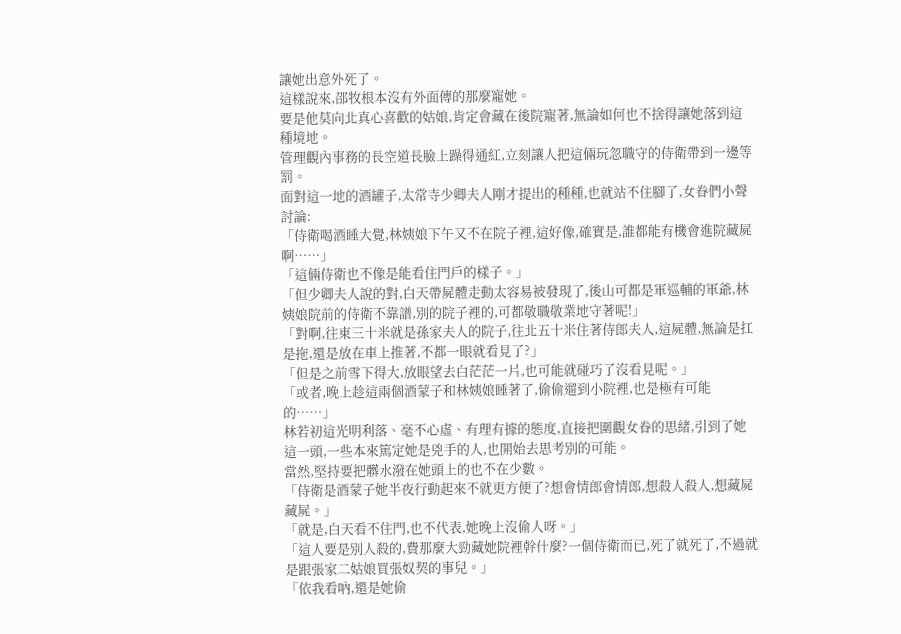讓她出意外死了。
這樣說來,邵牧根本沒有外面傳的那麼寵她。
要是他莫向北真心喜歡的姑娘,肯定會藏在後院寵著,無論如何也不捨得讓她落到這種境地。
管理觀內事務的長空道長臉上躁得通紅,立刻讓人把這倆玩忽職守的侍衛帶到一邊等罰。
面對這一地的酒罐子,太常寺少卿夫人剛才提出的種種,也就站不住腳了,女眷們小聲討論:
「侍衛喝酒睡大覺,林姨娘下午又不在院子裡,這好像,確實是,誰都能有機會進院藏屍啊……」
「這倆侍衛也不像是能看住門戶的樣子。」
「但少卿夫人說的對,白天帶屍體走動太容易被發現了,後山可都是軍巡輔的軍爺,林姨娘院前的侍衛不靠譜,別的院子裡的,可都敬職敬業地守著呢!」
「對啊,往東三十米就是孫家夫人的院子,往北五十米住著侍郎夫人,這屍體,無論是扛是拖,還是放在車上推著,不都一眼就看見了?」
「但是之前雪下得大,放眼望去白茫茫一片,也可能就碰巧了沒看見呢。」
「或者,晚上趁這兩個酒蒙子和林姨娘睡著了,偷偷遛到小院裡,也是極有可能的……」
林若初這光明利落、毫不心虛、有理有據的態度,直接把圍觀女眷的思緒,引到了她這一頭,一些本來篤定她是兇手的人,也開始去思考別的可能。
當然,堅持要把髒水潑在她頭上的也不在少數。
「侍衛是酒蒙子她半夜行動起來不就更方便了?想會情郎會情郎,想殺人殺人,想藏屍藏屍。」
「就是,白天看不住門,也不代表,她晚上沒偷人呀。」
「這人要是別人殺的,費那麼大勁藏她院裡幹什麼?一個侍衛而已,死了就死了,不過就是跟張家二姑娘買張奴契的事兒。」
「依我看吶,還是她偷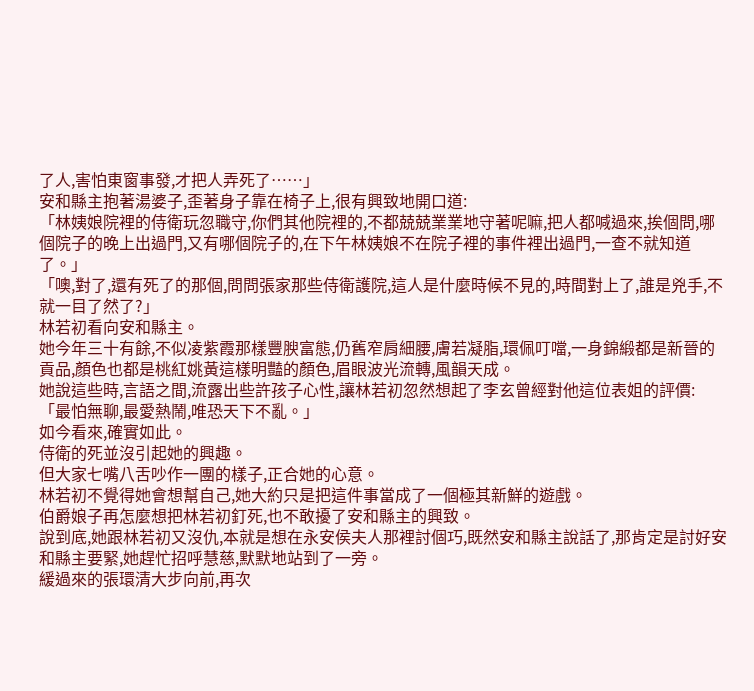了人,害怕東窗事發,才把人弄死了……」
安和縣主抱著湯婆子,歪著身子靠在椅子上,很有興致地開口道:
「林姨娘院裡的侍衛玩忽職守,你們其他院裡的,不都兢兢業業地守著呢嘛,把人都喊過來,挨個問,哪個院子的晚上出過門,又有哪個院子的,在下午林姨娘不在院子裡的事件裡出過門,一查不就知道了。」
「噢,對了,還有死了的那個,問問張家那些侍衛護院,這人是什麼時候不見的,時間對上了,誰是兇手,不就一目了然了?」
林若初看向安和縣主。
她今年三十有餘,不似凌紫霞那樣豐腴富態,仍舊窄肩細腰,膚若凝脂,環佩叮噹,一身錦緞都是新晉的貢品,顏色也都是桃紅姚黃這樣明豔的顏色,眉眼波光流轉,風韻天成。
她說這些時,言語之間,流露出些許孩子心性,讓林若初忽然想起了李玄曾經對他這位表姐的評價:
「最怕無聊,最愛熱鬧,唯恐天下不亂。」
如今看來,確實如此。
侍衛的死並沒引起她的興趣。
但大家七嘴八舌吵作一團的樣子,正合她的心意。
林若初不覺得她會想幫自己,她大約只是把這件事當成了一個極其新鮮的遊戲。
伯爵娘子再怎麼想把林若初釘死,也不敢擾了安和縣主的興致。
說到底,她跟林若初又沒仇,本就是想在永安侯夫人那裡討個巧,既然安和縣主說話了,那肯定是討好安和縣主要緊,她趕忙招呼慧慈,默默地站到了一旁。
緩過來的張環清大步向前,再次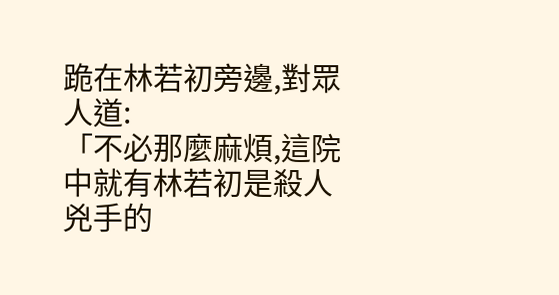跪在林若初旁邊,對眾人道:
「不必那麼麻煩,這院中就有林若初是殺人兇手的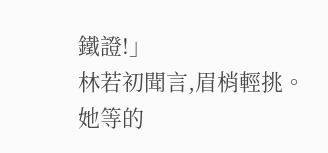鐵證!」
林若初聞言,眉梢輕挑。
她等的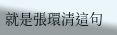就是張環清這句